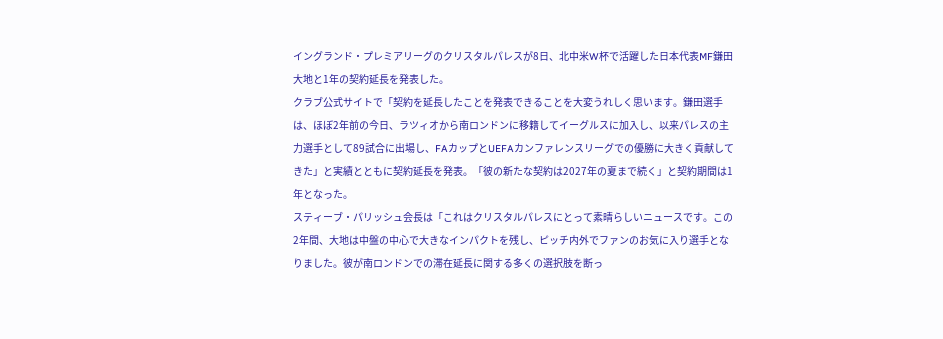イングランド・プレミアリーグのクリスタルパレスが8日、北中米W杯で活躍した日本代表MF鎌田大地と1年の契約延長を発表した。
クラブ公式サイトで「契約を延長したことを発表できることを大変うれしく思います。鎌田選手は、ほぼ2年前の今日、ラツィオから南ロンドンに移籍してイーグルスに加入し、以来パレスの主力選手として89試合に出場し、FAカップとUEFAカンファレンスリーグでの優勝に大きく貢献してきた」と実績とともに契約延長を発表。「彼の新たな契約は2027年の夏まで続く」と契約期間は1年となった。
スティーブ・パリッシュ会長は「これはクリスタルパレスにとって素晴らしいニュースです。この2年間、大地は中盤の中心で大きなインパクトを残し、ピッチ内外でファンのお気に入り選手となりました。彼が南ロンドンでの滞在延長に関する多くの選択肢を断っ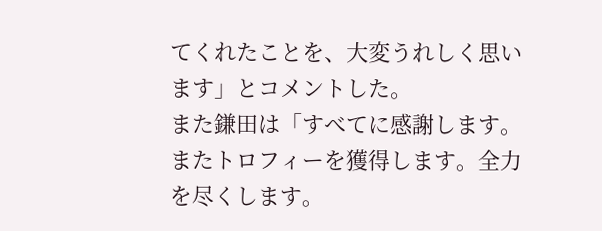てくれたことを、大変うれしく思います」とコメントした。
また鎌田は「すべてに感謝します。またトロフィーを獲得します。全力を尽くします。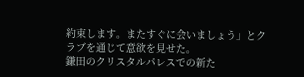約束します。またすぐに会いましょう」とクラブを通じて意欲を見せた。
鎌田のクリスタルパレスでの新た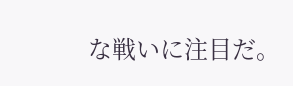な戦いに注目だ。